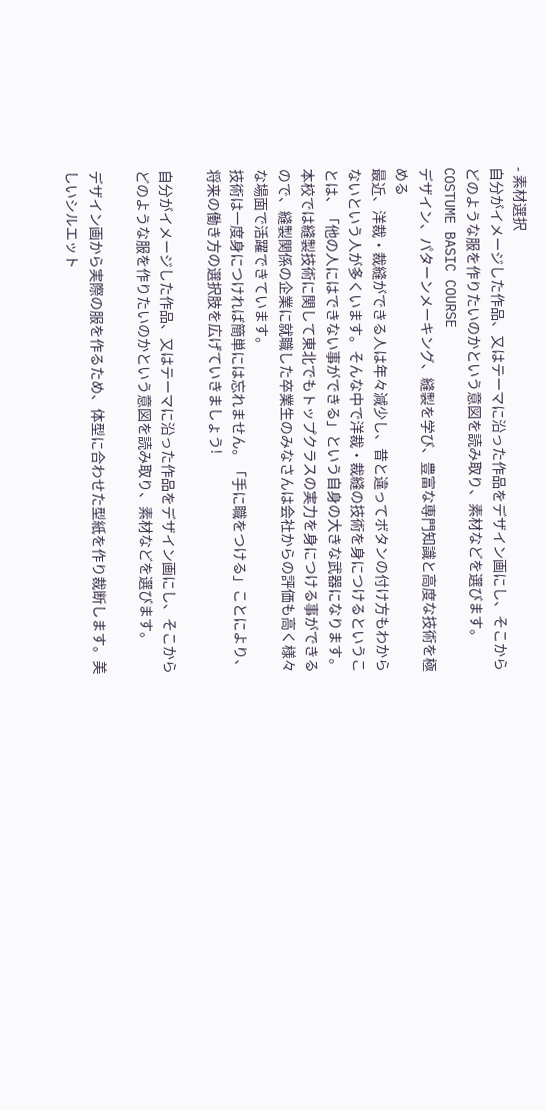- 素材選択
自分がイメージした作品、又はテーマに沿った作品をデザイン画にし、そこからどのような服を作りたいのかという意図を読み取り、素材などを選びます。
COSTUME BASIC COURSE
デザイン、パターンメーキング、縫製を学び、豊富な専門知識と高度な技術を極める
最近、洋裁・裁縫ができる人は年々減少し、昔と違ってボタンの付け方もわからないという人が多くいます。そんな中で洋裁・裁縫の技術を身につけるということは、「他の人にはできない事ができる」という自身の大きな武器になります。
本校では縫製技術に関して東北でもトップクラスの実力を身につける事ができるので、縫製関係の企業に就職した卒業生のみなさんは会社からの評価も高く様々な場面で活躍できています。
技術は一度身につければ簡単には忘れません。「手に職をつける」ことにより、将来の働き方の選択肢を広げていきましょう!

自分がイメージした作品、又はテーマに沿った作品をデザイン画にし、そこからどのような服を作りたいのかという意図を読み取り、素材などを選びます。

デザイン画から実際の服を作るため、体型に合わせた型紙を作り裁断します。美しいシルエット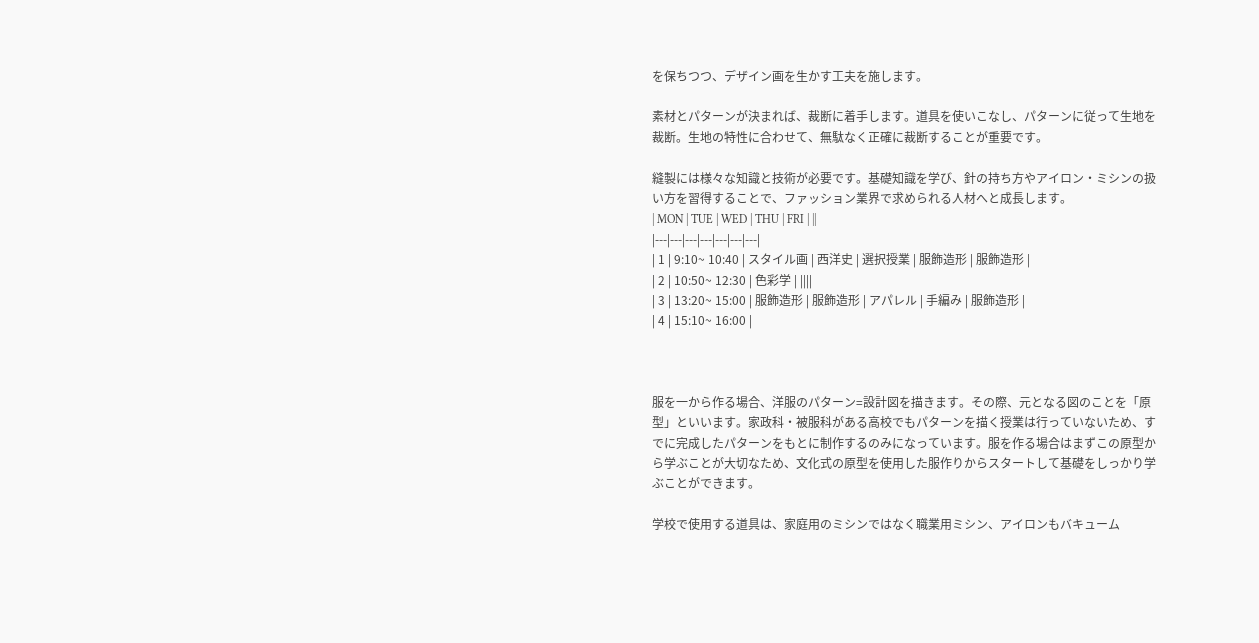を保ちつつ、デザイン画を生かす工夫を施します。

素材とパターンが決まれば、裁断に着手します。道具を使いこなし、パターンに従って生地を裁断。生地の特性に合わせて、無駄なく正確に裁断することが重要です。

縫製には様々な知識と技術が必要です。基礎知識を学び、針の持ち方やアイロン・ミシンの扱い方を習得することで、ファッション業界で求められる人材へと成長します。
| MON | TUE | WED | THU | FRI | ||
|---|---|---|---|---|---|---|
| 1 | 9:10~ 10:40 | スタイル画 | 西洋史 | 選択授業 | 服飾造形 | 服飾造形 |
| 2 | 10:50~ 12:30 | 色彩学 | ||||
| 3 | 13:20~ 15:00 | 服飾造形 | 服飾造形 | アパレル | 手編み | 服飾造形 |
| 4 | 15:10~ 16:00 |



服を一から作る場合、洋服のパターン=設計図を描きます。その際、元となる図のことを「原型」といいます。家政科・被服科がある高校でもパターンを描く授業は行っていないため、すでに完成したパターンをもとに制作するのみになっています。服を作る場合はまずこの原型から学ぶことが大切なため、文化式の原型を使用した服作りからスタートして基礎をしっかり学ぶことができます。

学校で使用する道具は、家庭用のミシンではなく職業用ミシン、アイロンもバキューム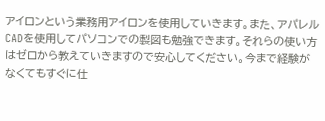アイロンという業務用アイロンを使用していきます。また、アパレルCADを使用してパソコンでの製図も勉強できます。それらの使い方はゼロから教えていきますので安心してください。今まで経験がなくてもすぐに仕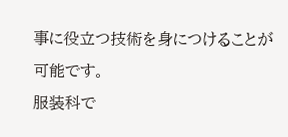事に役立つ技術を身につけることが可能です。
服装科で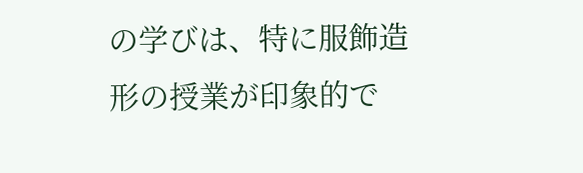の学びは、特に服飾造形の授業が印象的で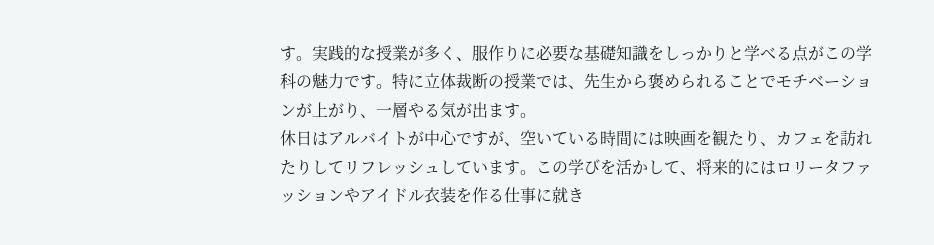す。実践的な授業が多く、服作りに必要な基礎知識をしっかりと学べる点がこの学科の魅力です。特に立体裁断の授業では、先生から褒められることでモチベーションが上がり、一層やる気が出ます。
休日はアルバイトが中心ですが、空いている時間には映画を観たり、カフェを訪れたりしてリフレッシュしています。この学びを活かして、将来的にはロリータファッションやアイドル衣装を作る仕事に就き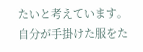たいと考えています。
自分が手掛けた服をた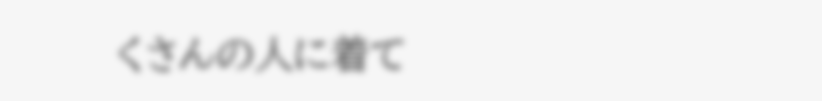くさんの人に着て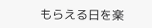もらえる日を楽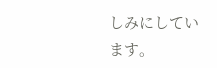しみにしています。